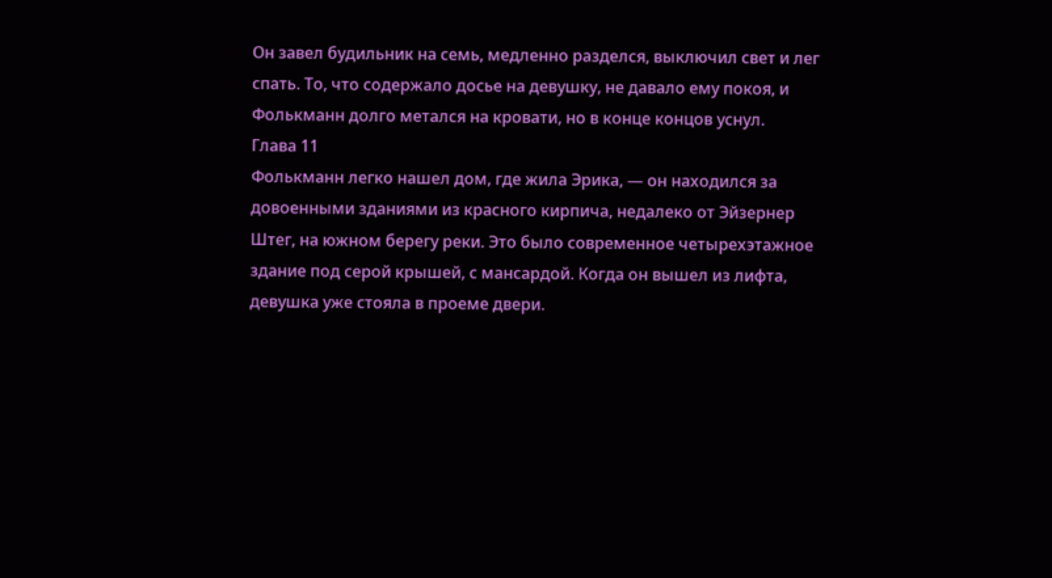Он завел будильник на семь, медленно разделся, выключил свет и лег спать. То, что содержало досье на девушку, не давало ему покоя, и Фолькманн долго метался на кровати, но в конце концов уснул.
Глава 11
Фолькманн легко нашел дом, где жила Эрика, — он находился за довоенными зданиями из красного кирпича, недалеко от Эйзернер Штег, на южном берегу реки. Это было современное четырехэтажное здание под серой крышей, с мансардой. Когда он вышел из лифта, девушка уже стояла в проеме двери.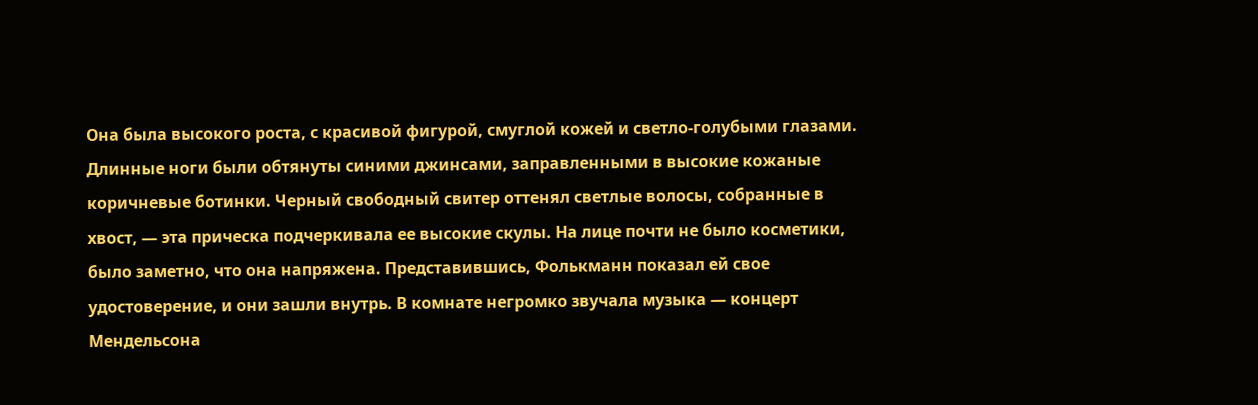Она была высокого роста, с красивой фигурой, смуглой кожей и светло-голубыми глазами. Длинные ноги были обтянуты синими джинсами, заправленными в высокие кожаные коричневые ботинки. Черный свободный свитер оттенял светлые волосы, собранные в хвост, — эта прическа подчеркивала ее высокие скулы. На лице почти не было косметики, было заметно, что она напряжена. Представившись, Фолькманн показал ей свое удостоверение, и они зашли внутрь. В комнате негромко звучала музыка — концерт Мендельсона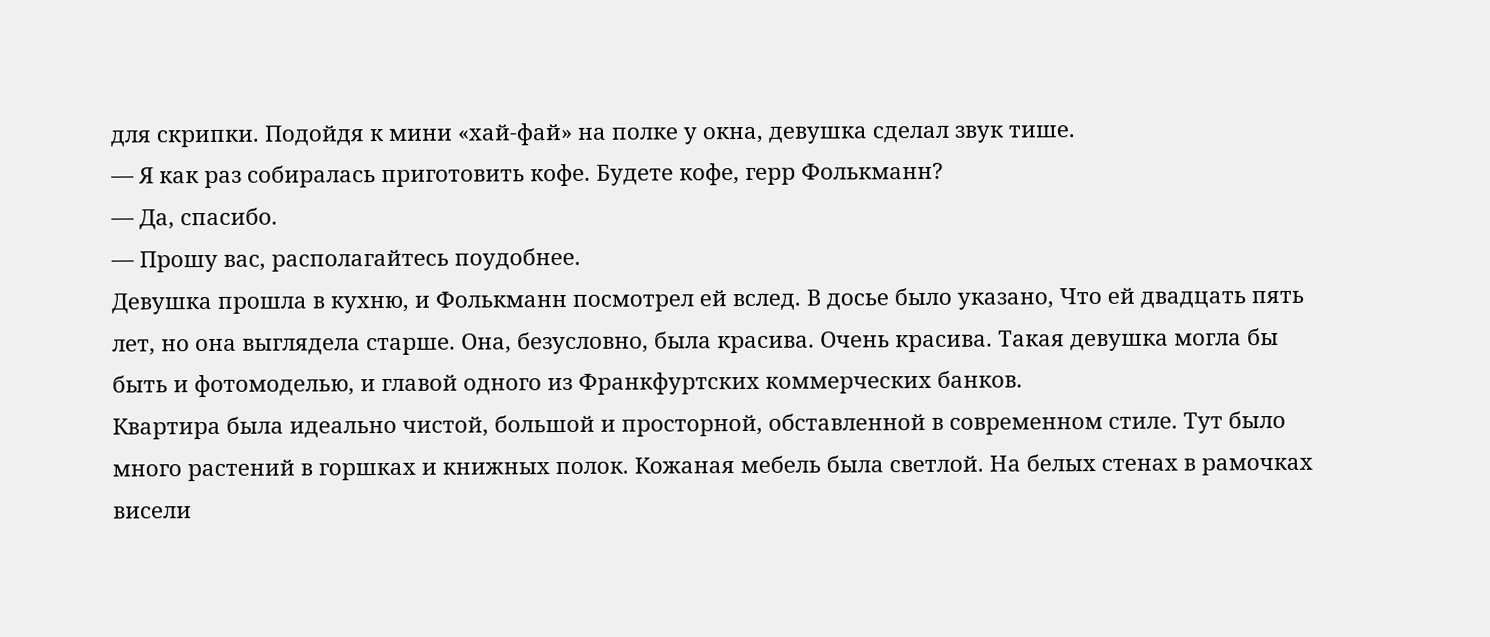для скрипки. Подойдя к мини «хай-фай» на полке у окна, девушка сделал звук тише.
— Я как раз собиралась приготовить кофе. Будете кофе, герр Фолькманн?
— Да, спасибо.
— Прошу вас, располагайтесь поудобнее.
Девушка прошла в кухню, и Фолькманн посмотрел ей вслед. В досье было указано, Что ей двадцать пять лет, но она выглядела старше. Она, безусловно, была красива. Очень красива. Такая девушка могла бы быть и фотомоделью, и главой одного из Франкфуртских коммерческих банков.
Квартира была идеально чистой, большой и просторной, обставленной в современном стиле. Тут было много растений в горшках и книжных полок. Кожаная мебель была светлой. На белых стенах в рамочках висели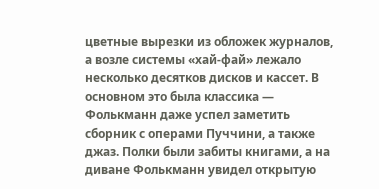цветные вырезки из обложек журналов, а возле системы «хай-фай» лежало несколько десятков дисков и кассет. В основном это была классика — Фолькманн даже успел заметить сборник с операми Пуччини, а также джаз. Полки были забиты книгами, а на диване Фолькманн увидел открытую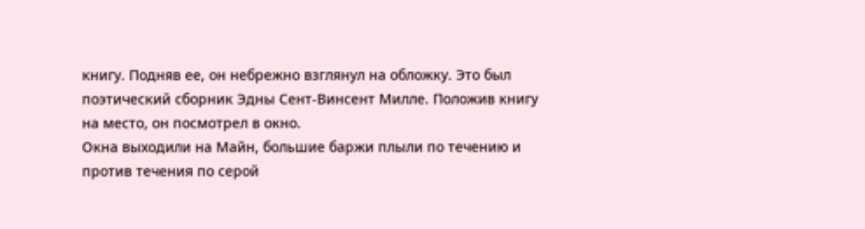книгу. Подняв ее, он небрежно взглянул на обложку. Это был поэтический сборник Эдны Сент-Винсент Милле. Положив книгу на место, он посмотрел в окно.
Окна выходили на Майн, большие баржи плыли по течению и против течения по серой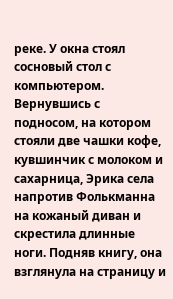реке. У окна стоял сосновый стол с компьютером.
Вернувшись с подносом, на котором стояли две чашки кофе, кувшинчик с молоком и сахарница, Эрика села напротив Фолькманна на кожаный диван и скрестила длинные ноги. Подняв книгу, она взглянула на страницу и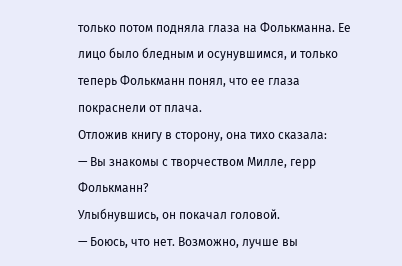только потом подняла глаза на Фолькманна. Ее лицо было бледным и осунувшимся, и только теперь Фолькманн понял, что ее глаза покраснели от плача.
Отложив книгу в сторону, она тихо сказала:
— Вы знакомы с творчеством Милле, герр Фолькманн?
Улыбнувшись, он покачал головой.
— Боюсь, что нет. Возможно, лучше вы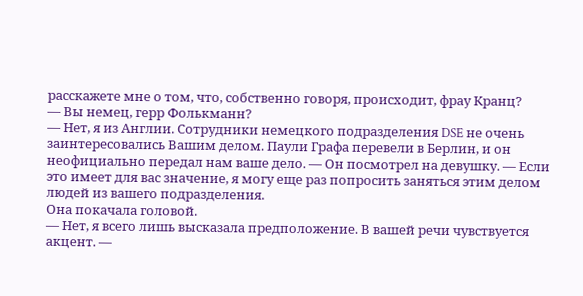расскажете мне о том, что, собственно говоря, происходит, фрау Кранц?
— Вы немец, герр Фолькманн?
— Нет, я из Англии. Сотрудники немецкого подразделения DSE не очень заинтересовались Вашим делом. Паули Графа перевели в Берлин, и он неофициально передал нам ваше дело. — Он посмотрел на девушку. — Если это имеет для вас значение, я могу еще раз попросить заняться этим делом людей из вашего подразделения.
Она покачала головой.
— Нет, я всего лишь высказала предположение. В вашей речи чувствуется акцент. —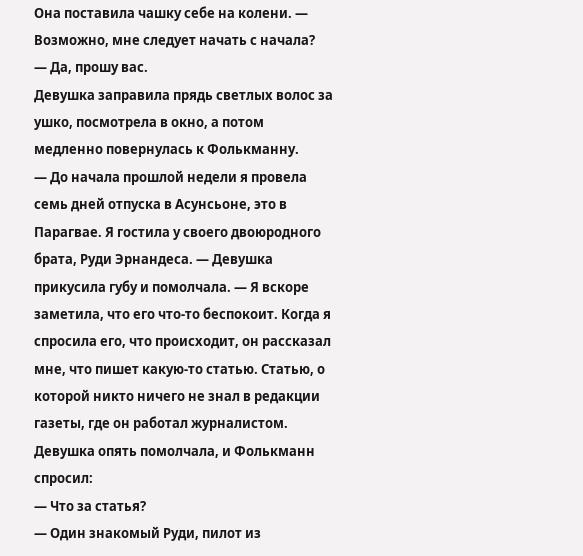Она поставила чашку себе на колени. — Возможно, мне следует начать с начала?
— Да, прошу вас.
Девушка заправила прядь светлых волос за ушко, посмотрела в окно, а потом медленно повернулась к Фолькманну.
— До начала прошлой недели я провела семь дней отпуска в Асунсьоне, это в Парагвае. Я гостила у своего двоюродного брата, Руди Эрнандеса. — Девушка прикусила губу и помолчала. — Я вскоре заметила, что его что-то беспокоит. Когда я спросила его, что происходит, он рассказал мне, что пишет какую-то статью. Статью, о которой никто ничего не знал в редакции газеты, где он работал журналистом.
Девушка опять помолчала, и Фолькманн спросил:
— Что за статья?
— Один знакомый Руди, пилот из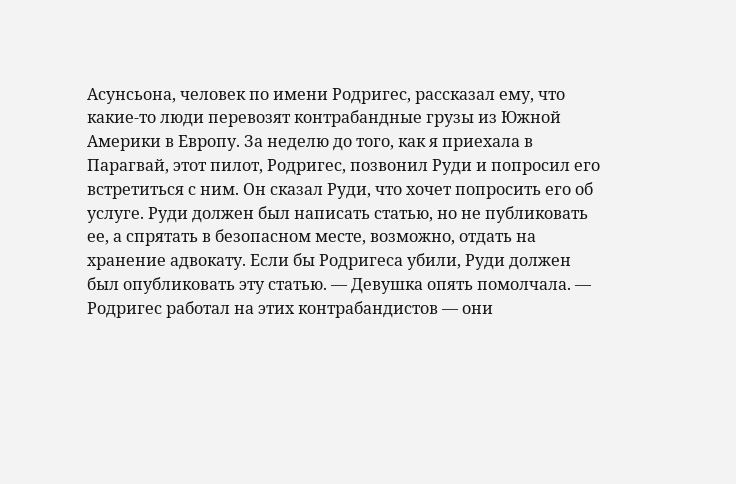Асунсьона, человек по имени Родригес, рассказал ему, что какие-то люди перевозят контрабандные грузы из Южной Америки в Европу. За неделю до того, как я приехала в Парагвай, этот пилот, Родригес, позвонил Руди и попросил его встретиться с ним. Он сказал Руди, что хочет попросить его об услуге. Руди должен был написать статью, но не публиковать ее, а спрятать в безопасном месте, возможно, отдать на хранение адвокату. Если бы Родригеса убили, Руди должен был опубликовать эту статью. — Девушка опять помолчала. — Родригес работал на этих контрабандистов — они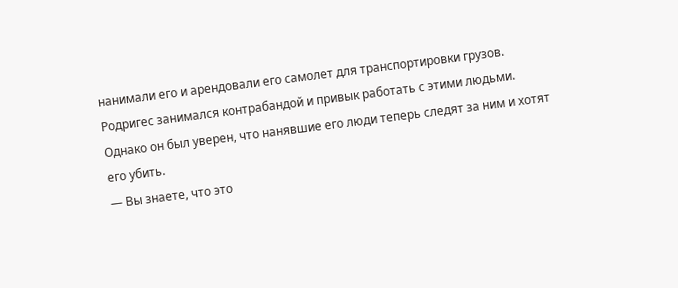нанимали его и арендовали его самолет для транспортировки грузов. Родригес занимался контрабандой и привык работать с этими людьми. Однако он был уверен, что нанявшие его люди теперь следят за ним и хотят его убить.
— Вы знаете, что это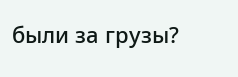были за грузы?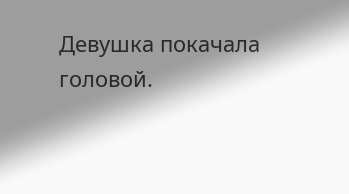Девушка покачала головой.